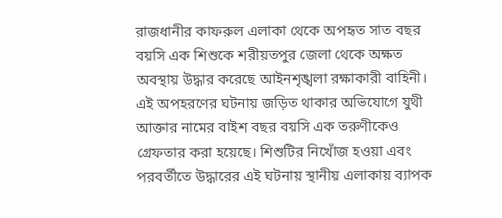রাজধানীর কাফরুল এলাকা থেকে অপহৃত সাত বছর বয়সি এক শিশুকে শরীয়তপুর জেলা থেকে অক্ষত অবস্থায় উদ্ধার করেছে আইনশৃঙ্খলা রক্ষাকারী বাহিনী। এই অপহরণের ঘটনায় জড়িত থাকার অভিযোগে যুথী আক্তার নামের বাইশ বছর বয়সি এক তরুণীকেও গ্রেফতার করা হয়েছে। শিশুটির নিখোঁজ হওয়া এবং পরবর্তীতে উদ্ধারের এই ঘটনায় স্থানীয় এলাকায় ব্যাপক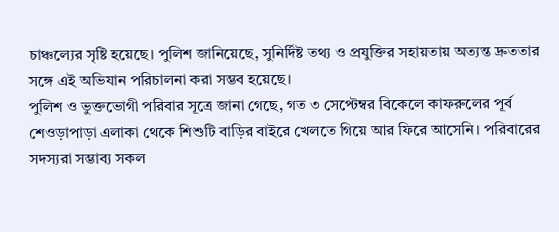চাঞ্চল্যের সৃষ্টি হয়েছে। পুলিশ জানিয়েছে, সুনির্দিষ্ট তথ্য ও প্রযুক্তির সহায়তায় অত্যন্ত দ্রুততার সঙ্গে এই অভিযান পরিচালনা করা সম্ভব হয়েছে।
পুলিশ ও ভুক্তভোগী পরিবার সূত্রে জানা গেছে, গত ৩ সেপ্টেম্বর বিকেলে কাফরুলের পূর্ব শেওড়াপাড়া এলাকা থেকে শিশুটি বাড়ির বাইরে খেলতে গিয়ে আর ফিরে আসেনি। পরিবারের সদস্যরা সম্ভাব্য সকল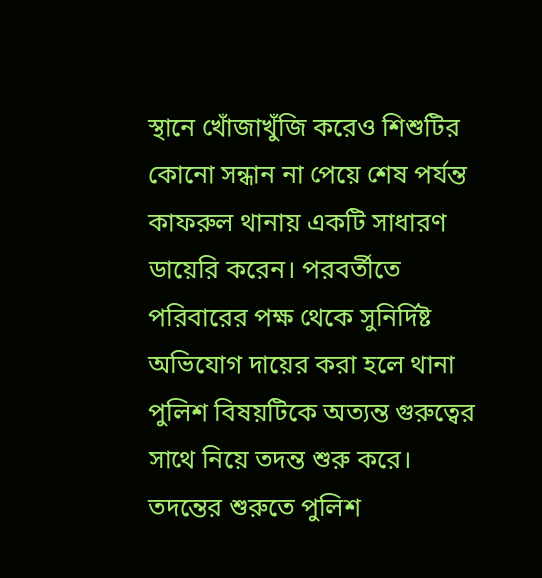স্থানে খোঁজাখুঁজি করেও শিশুটির কোনো সন্ধান না পেয়ে শেষ পর্যন্ত কাফরুল থানায় একটি সাধারণ ডায়েরি করেন। পরবর্তীতে পরিবারের পক্ষ থেকে সুনির্দিষ্ট অভিযোগ দায়ের করা হলে থানা পুলিশ বিষয়টিকে অত্যন্ত গুরুত্বের সাথে নিয়ে তদন্ত শুরু করে।
তদন্তের শুরুতে পুলিশ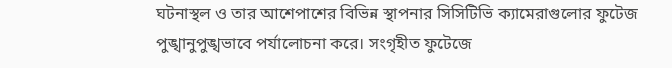ঘটনাস্থল ও তার আশেপাশের বিভিন্ন স্থাপনার সিসিটিভি ক্যামেরাগুলোর ফুটেজ পুঙ্খানুপুঙ্খভাবে পর্যালোচনা করে। সংগৃহীত ফুটেজে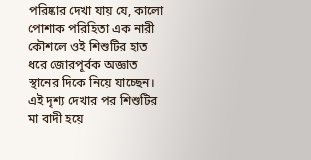পরিষ্কার দেখা যায় যে, কালো পোশাক পরিহিতা এক নারী কৌশলে ওই শিশুটির হাত ধরে জোরপূর্বক অজ্ঞাত স্থানের দিকে নিয়ে যাচ্ছেন। এই দৃশ্য দেখার পর শিশুটির মা বাদী হয়ে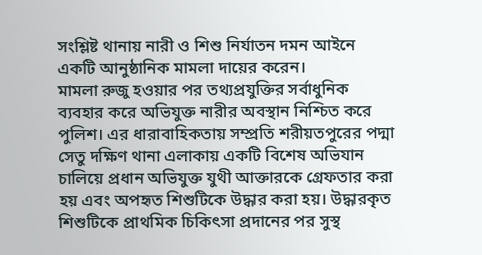সংশ্লিষ্ট থানায় নারী ও শিশু নির্যাতন দমন আইনে একটি আনুষ্ঠানিক মামলা দায়ের করেন।
মামলা রুজু হওয়ার পর তথ্যপ্রযুক্তির সর্বাধুনিক ব্যবহার করে অভিযুক্ত নারীর অবস্থান নিশ্চিত করে পুলিশ। এর ধারাবাহিকতায় সম্প্রতি শরীয়তপুরের পদ্মা সেতু দক্ষিণ থানা এলাকায় একটি বিশেষ অভিযান চালিয়ে প্রধান অভিযুক্ত যুথী আক্তারকে গ্রেফতার করা হয় এবং অপহৃত শিশুটিকে উদ্ধার করা হয়। উদ্ধারকৃত শিশুটিকে প্রাথমিক চিকিৎসা প্রদানের পর সুস্থ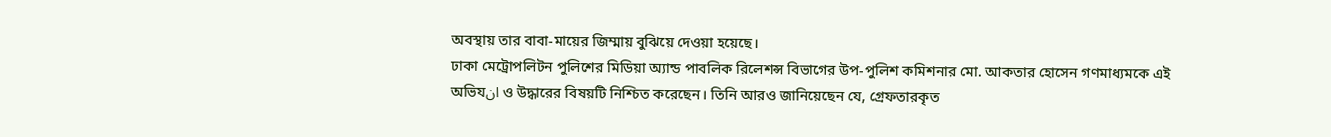অবস্থায় তার বাবা-মায়ের জিম্মায় বুঝিয়ে দেওয়া হয়েছে।
ঢাকা মেট্রোপলিটন পুলিশের মিডিয়া অ্যান্ড পাবলিক রিলেশন্স বিভাগের উপ-পুলিশ কমিশনার মো. আকতার হোসেন গণমাধ্যমকে এই অভিযان ও উদ্ধারের বিষয়টি নিশ্চিত করেছেন। তিনি আরও জানিয়েছেন যে, গ্রেফতারকৃত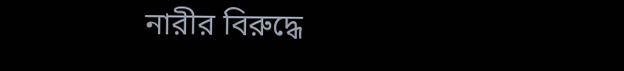নারীর বিরুদ্ধে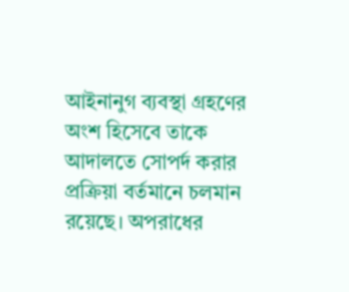আইনানুগ ব্যবস্থা গ্রহণের অংশ হিসেবে তাকে আদালতে সোপর্দ করার প্রক্রিয়া বর্তমানে চলমান রয়েছে। অপরাধের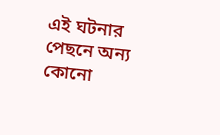এই ঘটনার পেছনে অন্য কোনো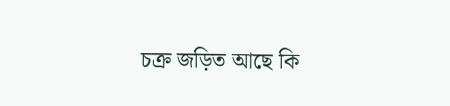চক্র জড়িত আছে কি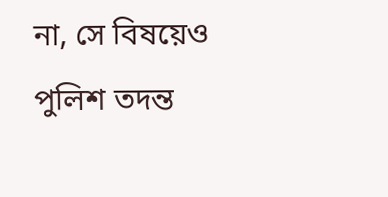না, সে বিষয়েও পুলিশ তদন্ত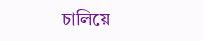চালিয়ে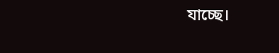যাচ্ছে।